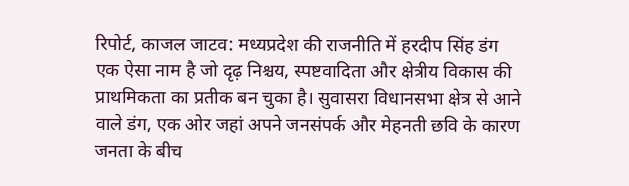रिपोर्ट, काजल जाटव: मध्यप्रदेश की राजनीति में हरदीप सिंह डंग एक ऐसा नाम है जो दृढ़ निश्चय, स्पष्टवादिता और क्षेत्रीय विकास की प्राथमिकता का प्रतीक बन चुका है। सुवासरा विधानसभा क्षेत्र से आने वाले डंग, एक ओर जहां अपने जनसंपर्क और मेहनती छवि के कारण जनता के बीच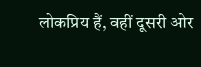लोकप्रिय हैं, वहीं दूसरी ओर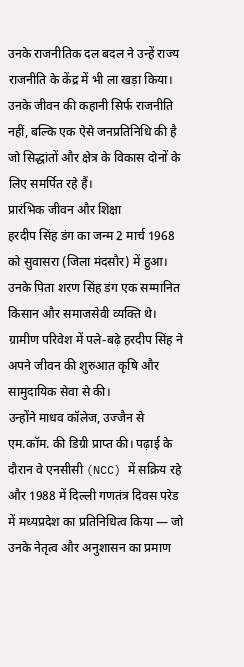उनके राजनीतिक दल बदल ने उन्हें राज्य राजनीति के केंद्र में भी ला खड़ा किया। उनके जीवन की कहानी सिर्फ राजनीति नहीं, बल्कि एक ऐसे जनप्रतिनिधि की है जो सिद्धांतों और क्षेत्र के विकास दोनों के लिए समर्पित रहे हैं।
प्रारंभिक जीवन और शिक्षा
हरदीप सिंह डंग का जन्म 2 मार्च 1968 को सुवासरा (जिला मंदसौर) में हुआ। उनके पिता शरण सिंह डंग एक सम्मानित किसान और समाजसेवी व्यक्ति थे। ग्रामीण परिवेश में पले-बढ़े हरदीप सिंह ने अपने जीवन की शुरुआत कृषि और सामुदायिक सेवा से की।
उन्होंने माधव कॉलेज, उज्जैन से एम.कॉम. की डिग्री प्राप्त की। पढ़ाई के दौरान वे एनसीसी (NCC) में सक्रिय रहे और 1988 में दिल्ली गणतंत्र दिवस परेड में मध्यप्रदेश का प्रतिनिधित्व किया — जो उनके नेतृत्व और अनुशासन का प्रमाण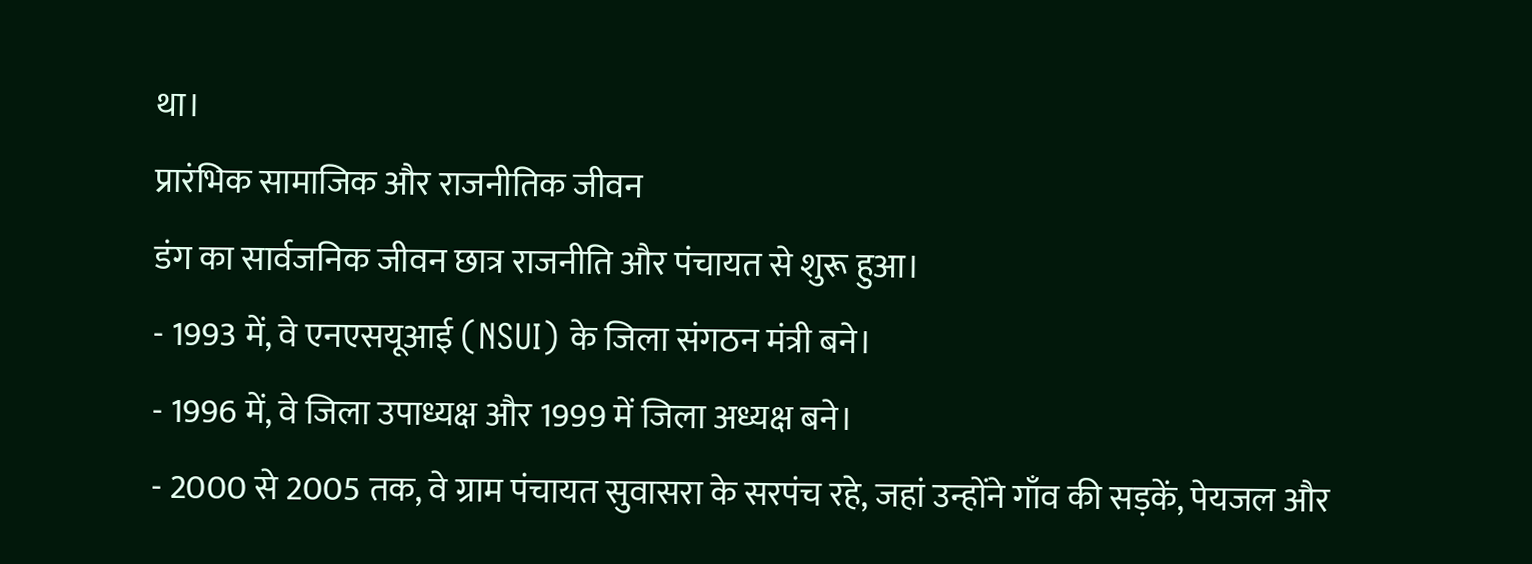था।
प्रारंभिक सामाजिक और राजनीतिक जीवन
डंग का सार्वजनिक जीवन छात्र राजनीति और पंचायत से शुरू हुआ।
- 1993 में, वे एनएसयूआई (NSUI) के जिला संगठन मंत्री बने।
- 1996 में, वे जिला उपाध्यक्ष और 1999 में जिला अध्यक्ष बने।
- 2000 से 2005 तक, वे ग्राम पंचायत सुवासरा के सरपंच रहे, जहां उन्होंने गाँव की सड़कें, पेयजल और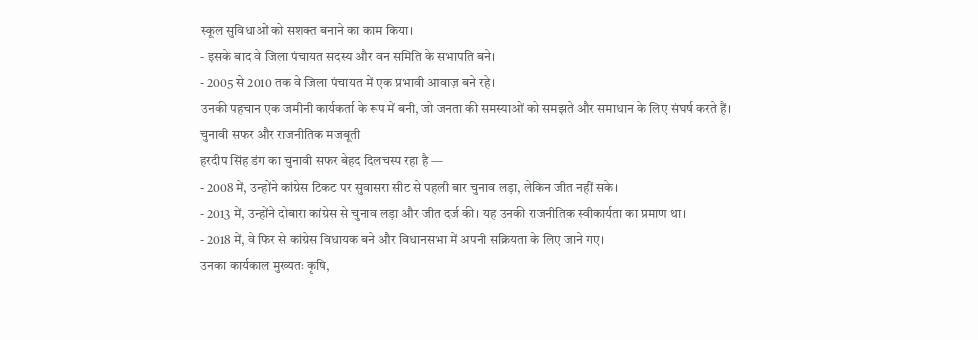स्कूल सुविधाओं को सशक्त बनाने का काम किया।
- इसके बाद वे जिला पंचायत सदस्य और वन समिति के सभापति बने।
- 2005 से 2010 तक वे जिला पंचायत में एक प्रभावी आवाज़ बने रहे।
उनकी पहचान एक जमीनी कार्यकर्ता के रूप में बनी, जो जनता की समस्याओं को समझते और समाधान के लिए संघर्ष करते हैं।
चुनावी सफर और राजनीतिक मजबूती
हरदीप सिंह डंग का चुनावी सफर बेहद दिलचस्प रहा है —
- 2008 में, उन्होंने कांग्रेस टिकट पर सुवासरा सीट से पहली बार चुनाव लड़ा, लेकिन जीत नहीं सके।
- 2013 में, उन्होंने दोबारा कांग्रेस से चुनाव लड़ा और जीत दर्ज की। यह उनकी राजनीतिक स्वीकार्यता का प्रमाण था।
- 2018 में, वे फिर से कांग्रेस विधायक बने और विधानसभा में अपनी सक्रियता के लिए जाने गए।
उनका कार्यकाल मुख्यतः कृषि,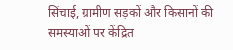सिंचाई, ग्रामीण सड़कों और किसानों की समस्याओं पर केंद्रित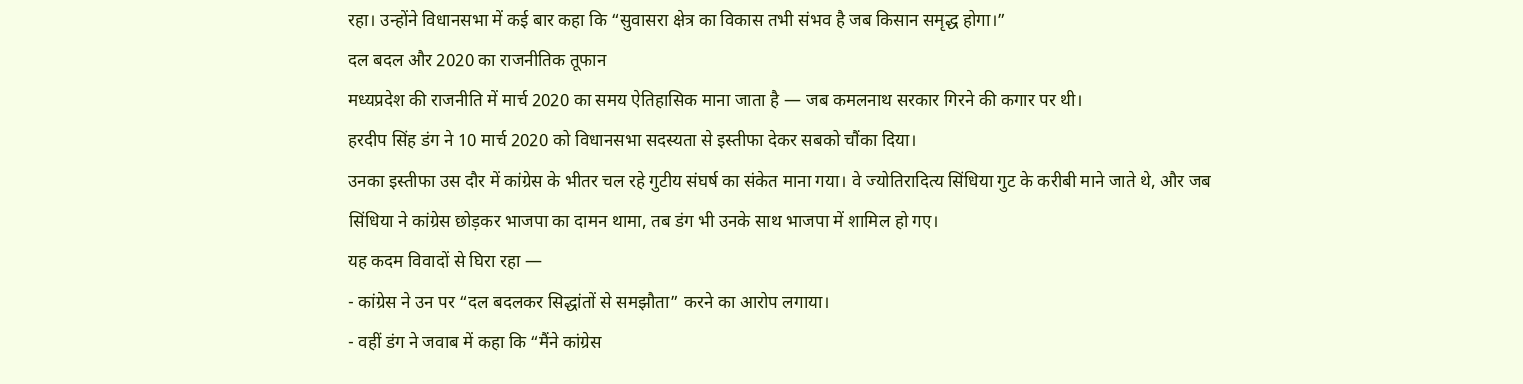रहा। उन्होंने विधानसभा में कई बार कहा कि “सुवासरा क्षेत्र का विकास तभी संभव है जब किसान समृद्ध होगा।”
दल बदल और 2020 का राजनीतिक तूफान
मध्यप्रदेश की राजनीति में मार्च 2020 का समय ऐतिहासिक माना जाता है — जब कमलनाथ सरकार गिरने की कगार पर थी।
हरदीप सिंह डंग ने 10 मार्च 2020 को विधानसभा सदस्यता से इस्तीफा देकर सबको चौंका दिया।
उनका इस्तीफा उस दौर में कांग्रेस के भीतर चल रहे गुटीय संघर्ष का संकेत माना गया। वे ज्योतिरादित्य सिंधिया गुट के करीबी माने जाते थे, और जब सिंधिया ने कांग्रेस छोड़कर भाजपा का दामन थामा, तब डंग भी उनके साथ भाजपा में शामिल हो गए।
यह कदम विवादों से घिरा रहा —
- कांग्रेस ने उन पर “दल बदलकर सिद्धांतों से समझौता” करने का आरोप लगाया।
- वहीं डंग ने जवाब में कहा कि “मैंने कांग्रेस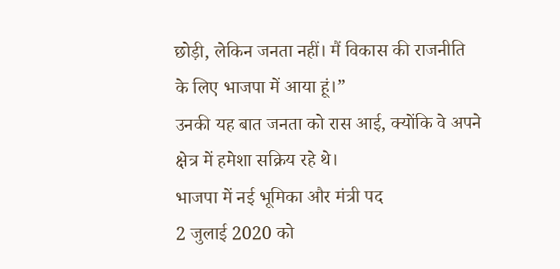छोड़ी, लेकिन जनता नहीं। मैं विकास की राजनीति के लिए भाजपा में आया हूं।”
उनकी यह बात जनता को रास आई, क्योंकि वे अपने क्षेत्र में हमेशा सक्रिय रहे थे।
भाजपा में नई भूमिका और मंत्री पद
2 जुलाई 2020 को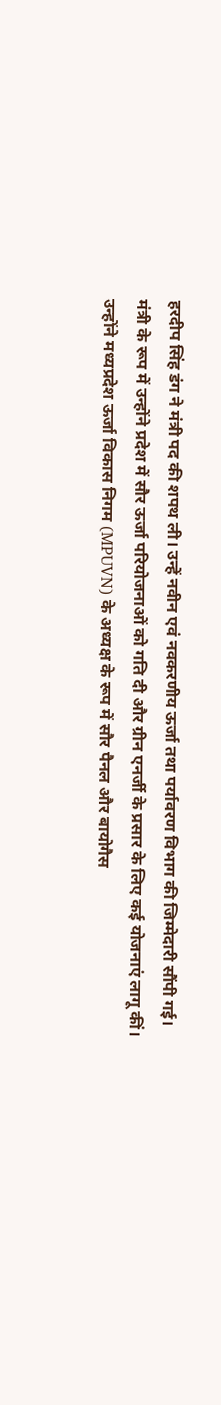हरदीप सिंह डंग ने मंत्री पद की शपथ ली। उन्हें नवीन एवं नवकरणीय ऊर्जा तथा पर्यावरण विभाग की जिम्मेदारी सौंपी गई।
मंत्री के रूप में उन्होंने प्रदेश में सौर ऊर्जा परियोजनाओं को गति दी और ग्रीन एनर्जी के प्रसार के लिए कई योजनाएं लागू कीं।
उन्होंने मध्यप्रदेश ऊर्जा विकास निगम (MPUVN) के अध्यक्ष के रूप में सौर पैनल और बायोगैस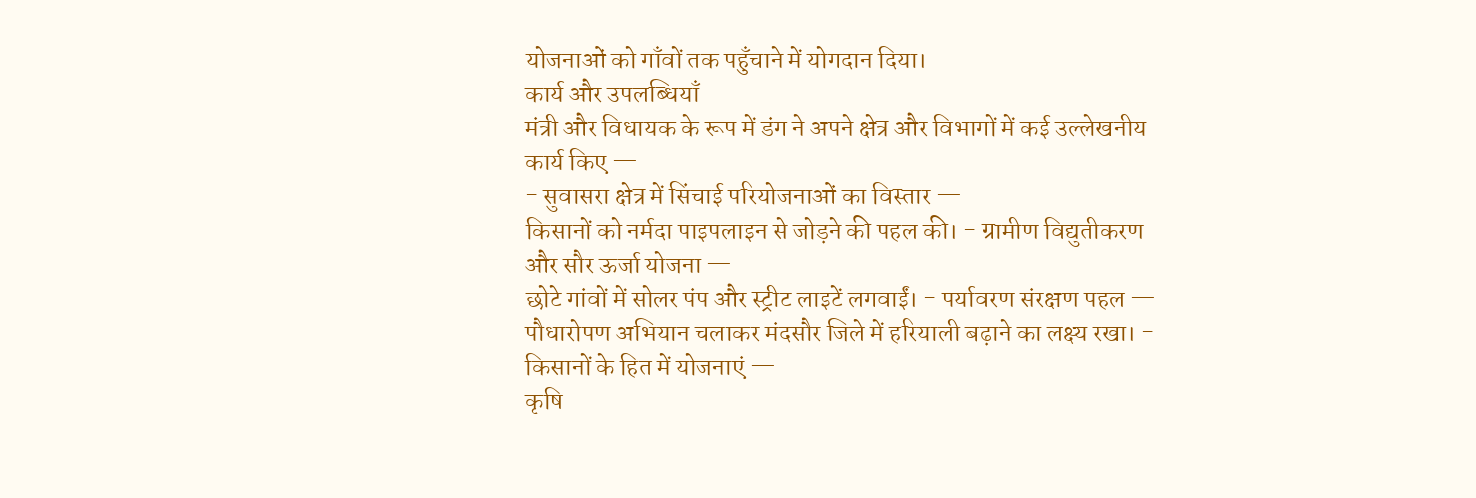योजनाओं को गाँवों तक पहुँचाने में योगदान दिया।
कार्य और उपलब्धियाँ
मंत्री और विधायक के रूप में डंग ने अपने क्षेत्र और विभागों में कई उल्लेखनीय कार्य किए —
- सुवासरा क्षेत्र में सिंचाई परियोजनाओं का विस्तार —
किसानों को नर्मदा पाइपलाइन से जोड़ने की पहल की। - ग्रामीण विद्युतीकरण और सौर ऊर्जा योजना —
छोटे गांवों में सोलर पंप और स्ट्रीट लाइटें लगवाईं। - पर्यावरण संरक्षण पहल —
पौधारोपण अभियान चलाकर मंदसौर जिले में हरियाली बढ़ाने का लक्ष्य रखा। - किसानों के हित में योजनाएं —
कृषि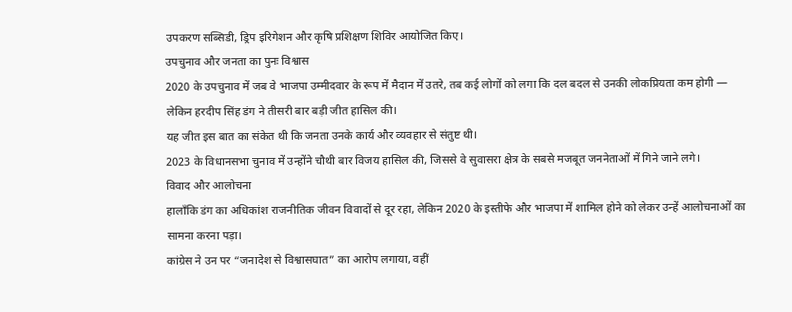उपकरण सब्सिडी, ड्रिप इरिगेशन और कृषि प्रशिक्षण शिविर आयोजित किए।
उपचुनाव और जनता का पुनः विश्वास
2020 के उपचुनाव में जब वे भाजपा उम्मीदवार के रूप में मैदान में उतरे, तब कई लोगों को लगा कि दल बदल से उनकी लोकप्रियता कम होगी —
लेकिन हरदीप सिंह डंग ने तीसरी बार बड़ी जीत हासिल की।
यह जीत इस बात का संकेत थी कि जनता उनके कार्य और व्यवहार से संतुष्ट थी।
2023 के विधानसभा चुनाव में उन्होंने चौथी बार विजय हासिल की, जिससे वे सुवासरा क्षेत्र के सबसे मजबूत जननेताओं में गिने जाने लगे।
विवाद और आलोचना
हालाँकि डंग का अधिकांश राजनीतिक जीवन विवादों से दूर रहा, लेकिन 2020 के इस्तीफे और भाजपा में शामिल होने को लेकर उन्हें आलोचनाओं का सामना करना पड़ा।
कांग्रेस ने उन पर “जनादेश से विश्वासघात” का आरोप लगाया, वहीं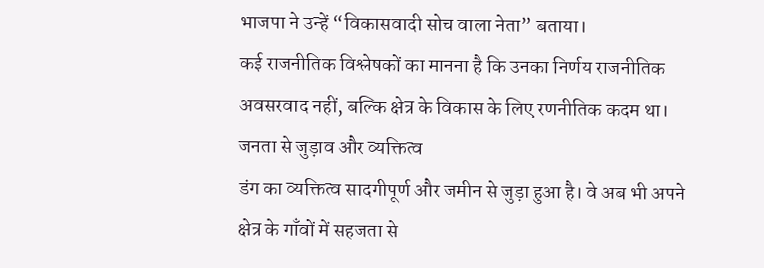भाजपा ने उन्हें “विकासवादी सोच वाला नेता” बताया।
कई राजनीतिक विश्लेषकों का मानना है कि उनका निर्णय राजनीतिक अवसरवाद नहीं, बल्कि क्षेत्र के विकास के लिए रणनीतिक कदम था।
जनता से जुड़ाव और व्यक्तित्व
डंग का व्यक्तित्व सादगीपूर्ण और जमीन से जुड़ा हुआ है। वे अब भी अपने क्षेत्र के गाँवों में सहजता से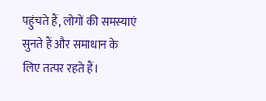पहुंचते हैं, लोगों की समस्याएं सुनते हैं और समाधान के लिए तत्पर रहते हैं।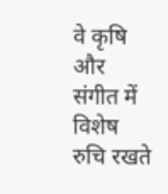वे कृषि और संगीत में विशेष रुचि रखते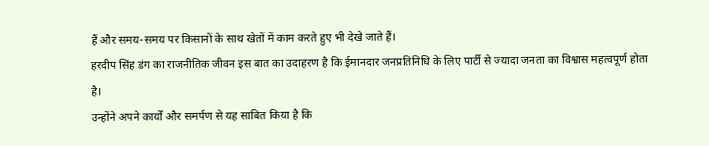हैं और समय-समय पर किसानों के साथ खेतों में काम करते हुए भी देखे जाते हैं।
हरदीप सिंह डंग का राजनीतिक जीवन इस बात का उदाहरण है कि ईमानदार जनप्रतिनिधि के लिए पार्टी से ज्यादा जनता का विश्वास महत्वपूर्ण होता है।
उन्होंने अपने कार्यों और समर्पण से यह साबित किया है कि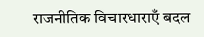राजनीतिक विचारधाराएँ बदल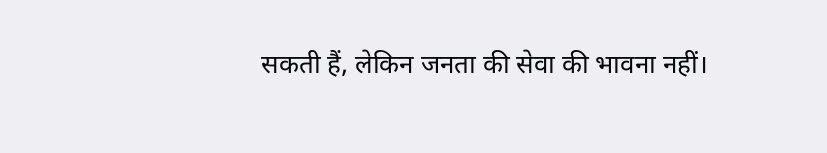सकती हैं, लेकिन जनता की सेवा की भावना नहीं।